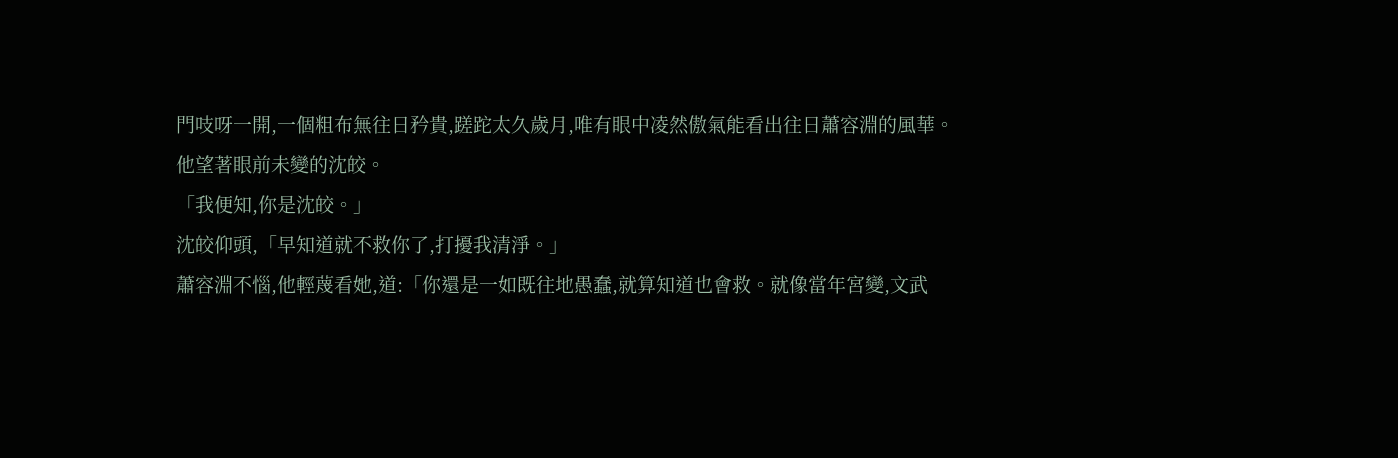門吱呀一開,一個粗布無往日矜貴,蹉跎太久歲月,唯有眼中凌然傲氣能看出往日蕭容淵的風華。
他望著眼前未變的沈皎。
「我便知,你是沈皎。」
沈皎仰頭,「早知道就不救你了,打擾我清淨。」
蕭容淵不惱,他輕蔑看她,道:「你還是一如既往地愚蠢,就算知道也會救。就像當年宮變,文武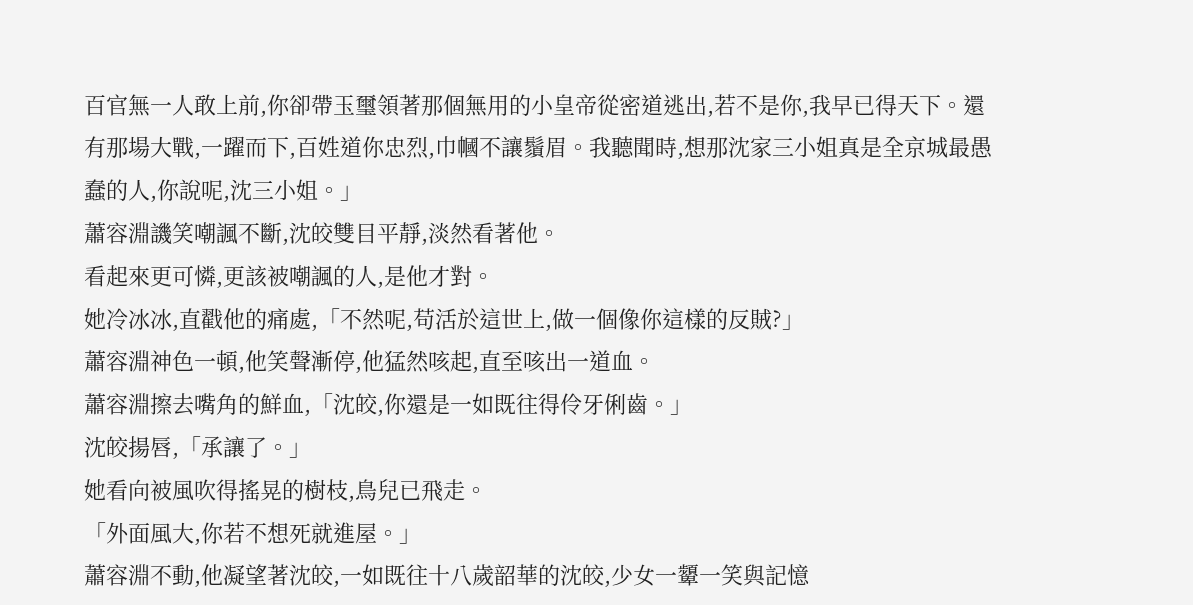百官無一人敢上前,你卻帶玉璽領著那個無用的小皇帝從密道逃出,若不是你,我早已得天下。還有那場大戰,一躍而下,百姓道你忠烈,巾幗不讓鬚眉。我聽聞時,想那沈家三小姐真是全京城最愚蠢的人,你說呢,沈三小姐。」
蕭容淵譏笑嘲諷不斷,沈皎雙目平靜,淡然看著他。
看起來更可憐,更該被嘲諷的人,是他才對。
她冷冰冰,直戳他的痛處,「不然呢,苟活於這世上,做一個像你這樣的反賊?」
蕭容淵神色一頓,他笑聲漸停,他猛然咳起,直至咳出一道血。
蕭容淵擦去嘴角的鮮血,「沈皎,你還是一如既往得伶牙俐齒。」
沈皎揚唇,「承讓了。」
她看向被風吹得搖晃的樹枝,鳥兒已飛走。
「外面風大,你若不想死就進屋。」
蕭容淵不動,他凝望著沈皎,一如既往十八歲韶華的沈皎,少女一顰一笑與記憶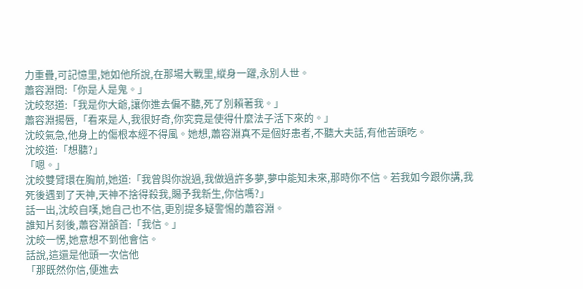力重疊,可記憶里,她如他所說,在那場大戰里,縱身一躍,永別人世。
蕭容淵問:「你是人是鬼。」
沈皎怒道:「我是你大爺,讓你進去偏不聽,死了別賴著我。」
蕭容淵揚唇,「看來是人,我很好奇,你究竟是使得什麼法子活下來的。」
沈皎氣急,他身上的傷根本經不得風。她想,蕭容淵真不是個好患者,不聽大夫話,有他苦頭吃。
沈皎道:「想聽?」
「嗯。」
沈皎雙臂環在胸前,她道:「我曾與你說過,我做過許多夢,夢中能知未來,那時你不信。若我如今跟你講,我死後遇到了天神,天神不捨得殺我,賜予我新生,你信嗎?」
話一出,沈皎自嘆,她自己也不信,更別提多疑警惕的蕭容淵。
誰知片刻後,蕭容淵頷首:「我信。」
沈皎一愣,她意想不到他會信。
話說,這還是他頭一次信他
「那既然你信,便進去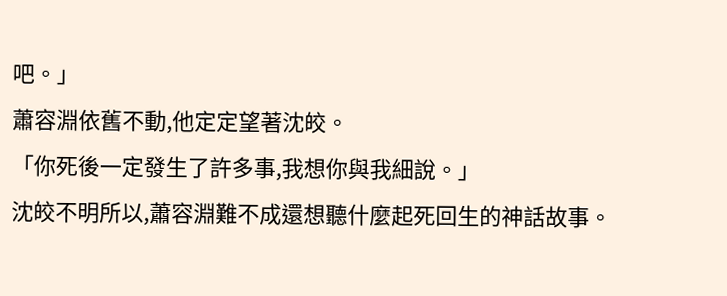吧。」
蕭容淵依舊不動,他定定望著沈皎。
「你死後一定發生了許多事,我想你與我細說。」
沈皎不明所以,蕭容淵難不成還想聽什麼起死回生的神話故事。